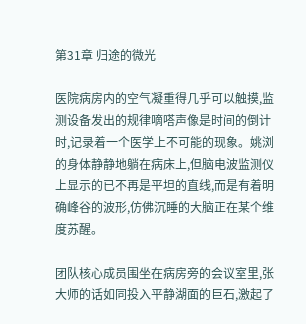第31章 归途的微光

医院病房内的空气凝重得几乎可以触摸,监测设备发出的规律嘀嗒声像是时间的倒计时,记录着一个医学上不可能的现象。姚浏的身体静静地躺在病床上,但脑电波监测仪上显示的已不再是平坦的直线,而是有着明确峰谷的波形,仿佛沉睡的大脑正在某个维度苏醒。

团队核心成员围坐在病房旁的会议室里,张大师的话如同投入平静湖面的巨石,激起了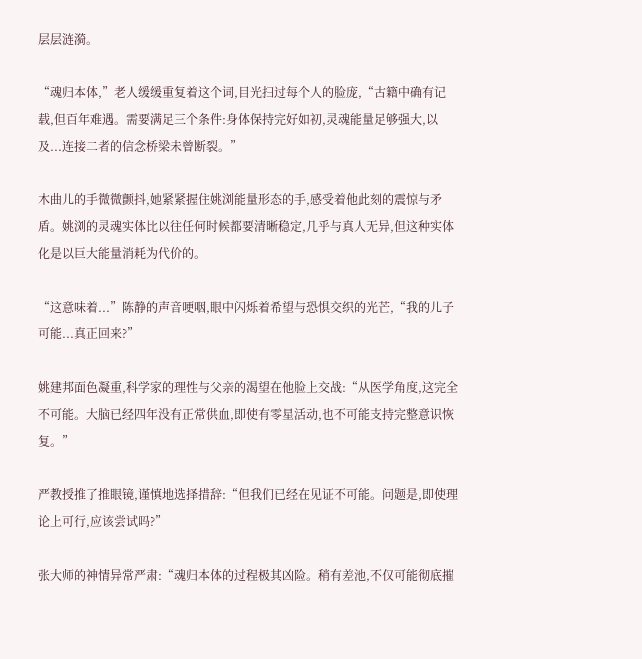层层涟漪。

“魂归本体,”老人缓缓重复着这个词,目光扫过每个人的脸庞,“古籍中确有记载,但百年难遇。需要满足三个条件:身体保持完好如初,灵魂能量足够强大,以及...连接二者的信念桥梁未曾断裂。”

木曲儿的手微微颤抖,她紧紧握住姚浏能量形态的手,感受着他此刻的震惊与矛盾。姚浏的灵魂实体比以往任何时候都要清晰稳定,几乎与真人无异,但这种实体化是以巨大能量消耗为代价的。

“这意味着...”陈静的声音哽咽,眼中闪烁着希望与恐惧交织的光芒,“我的儿子可能...真正回来?”

姚建邦面色凝重,科学家的理性与父亲的渴望在他脸上交战:“从医学角度,这完全不可能。大脑已经四年没有正常供血,即使有零星活动,也不可能支持完整意识恢复。”

严教授推了推眼镜,谨慎地选择措辞:“但我们已经在见证不可能。问题是,即使理论上可行,应该尝试吗?”

张大师的神情异常严肃:“魂归本体的过程极其凶险。稍有差池,不仅可能彻底摧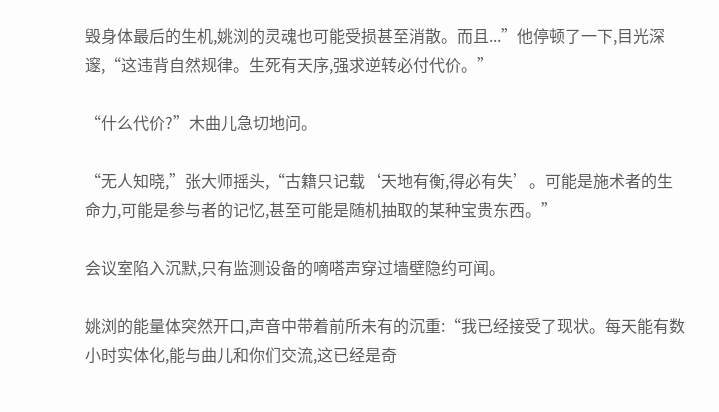毁身体最后的生机,姚浏的灵魂也可能受损甚至消散。而且...”他停顿了一下,目光深邃,“这违背自然规律。生死有天序,强求逆转必付代价。”

“什么代价?”木曲儿急切地问。

“无人知晓,”张大师摇头,“古籍只记载‘天地有衡,得必有失’。可能是施术者的生命力,可能是参与者的记忆,甚至可能是随机抽取的某种宝贵东西。”

会议室陷入沉默,只有监测设备的嘀嗒声穿过墙壁隐约可闻。

姚浏的能量体突然开口,声音中带着前所未有的沉重:“我已经接受了现状。每天能有数小时实体化,能与曲儿和你们交流,这已经是奇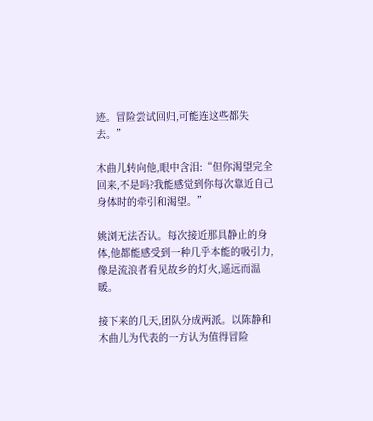迹。冒险尝试回归,可能连这些都失去。”

木曲儿转向他,眼中含泪:“但你渴望完全回来,不是吗?我能感觉到你每次靠近自己身体时的牵引和渴望。”

姚浏无法否认。每次接近那具静止的身体,他都能感受到一种几乎本能的吸引力,像是流浪者看见故乡的灯火,遥远而温暖。

接下来的几天,团队分成两派。以陈静和木曲儿为代表的一方认为值得冒险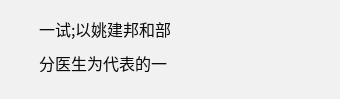一试;以姚建邦和部分医生为代表的一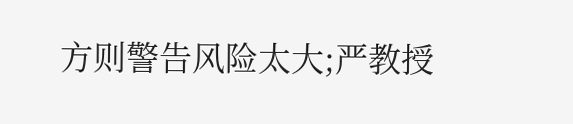方则警告风险太大;严教授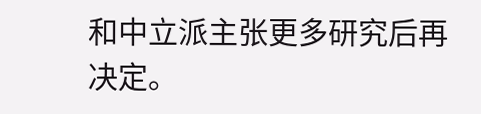和中立派主张更多研究后再决定。